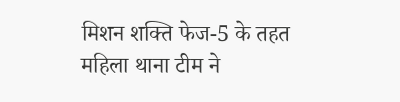मिशन शक्ति फेज-5 के तहत महिला थाना टीम ने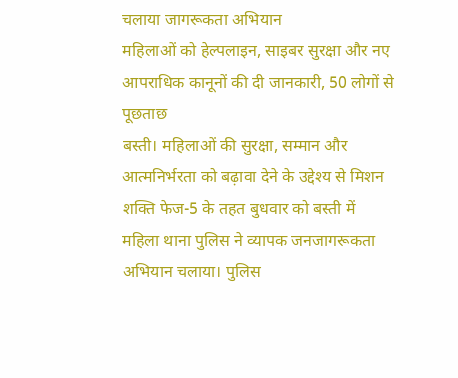चलाया जागरूकता अभियान
महिलाओं को हेल्पलाइन, साइबर सुरक्षा और नए आपराधिक कानूनों की दी जानकारी, 50 लोगों से पूछताछ
बस्ती। महिलाओं की सुरक्षा, सम्मान और आत्मनिर्भरता को बढ़ावा देने के उद्देश्य से मिशन शक्ति फेज-5 के तहत बुधवार को बस्ती में महिला थाना पुलिस ने व्यापक जनजागरूकता अभियान चलाया। पुलिस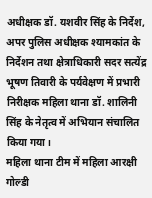अधीक्षक डॉ. यशवीर सिंह के निर्देश, अपर पुलिस अधीक्षक श्यामकांत के निर्देशन तथा क्षेत्राधिकारी सदर सत्येंद्र भूषण तिवारी के पर्यवेक्षण में प्रभारी निरीक्षक महिला थाना डॉ. शालिनी सिंह के नेतृत्व में अभियान संचालित किया गया।
महिला थाना टीम में महिला आरक्षी गोल्डी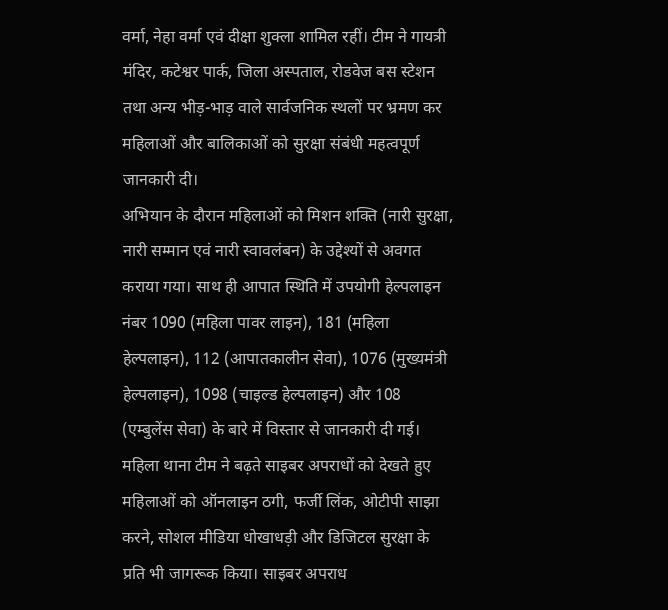वर्मा, नेहा वर्मा एवं दीक्षा शुक्ला शामिल रहीं। टीम ने गायत्री मंदिर, कटेश्वर पार्क, जिला अस्पताल, रोडवेज बस स्टेशन तथा अन्य भीड़-भाड़ वाले सार्वजनिक स्थलों पर भ्रमण कर महिलाओं और बालिकाओं को सुरक्षा संबंधी महत्वपूर्ण जानकारी दी।
अभियान के दौरान महिलाओं को मिशन शक्ति (नारी सुरक्षा, नारी सम्मान एवं नारी स्वावलंबन) के उद्देश्यों से अवगत कराया गया। साथ ही आपात स्थिति में उपयोगी हेल्पलाइन नंबर 1090 (महिला पावर लाइन), 181 (महिला हेल्पलाइन), 112 (आपातकालीन सेवा), 1076 (मुख्यमंत्री हेल्पलाइन), 1098 (चाइल्ड हेल्पलाइन) और 108 (एम्बुलेंस सेवा) के बारे में विस्तार से जानकारी दी गई।
महिला थाना टीम ने बढ़ते साइबर अपराधों को देखते हुए महिलाओं को ऑनलाइन ठगी, फर्जी लिंक, ओटीपी साझा करने, सोशल मीडिया धोखाधड़ी और डिजिटल सुरक्षा के प्रति भी जागरूक किया। साइबर अपराध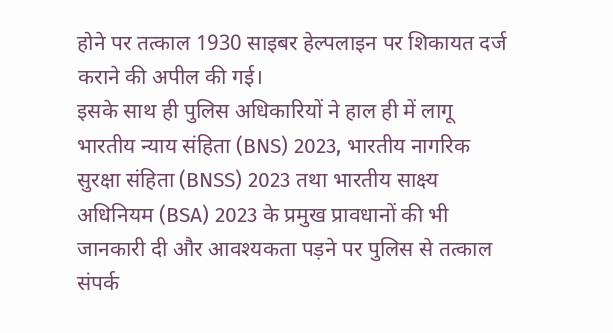होने पर तत्काल 1930 साइबर हेल्पलाइन पर शिकायत दर्ज कराने की अपील की गई।
इसके साथ ही पुलिस अधिकारियों ने हाल ही में लागू भारतीय न्याय संहिता (BNS) 2023, भारतीय नागरिक सुरक्षा संहिता (BNSS) 2023 तथा भारतीय साक्ष्य अधिनियम (BSA) 2023 के प्रमुख प्रावधानों की भी जानकारी दी और आवश्यकता पड़ने पर पुलिस से तत्काल संपर्क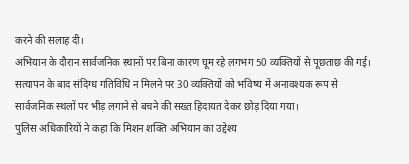करने की सलाह दी।
अभियान के दौरान सार्वजनिक स्थानों पर बिना कारण घूम रहे लगभग 50 व्यक्तियों से पूछताछ की गई। सत्यापन के बाद संदिग्ध गतिविधि न मिलने पर 30 व्यक्तियों को भविष्य में अनावश्यक रूप से सार्वजनिक स्थलों पर भीड़ लगाने से बचने की सख्त हिदायत देकर छोड़ दिया गया।
पुलिस अधिकारियों ने कहा कि मिशन शक्ति अभियान का उद्देश्य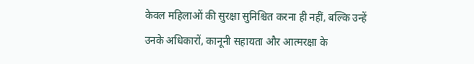केवल महिलाओं की सुरक्षा सुनिश्चित करना ही नहीं, बल्कि उन्हें उनके अधिकारों, कानूनी सहायता और आत्मरक्षा के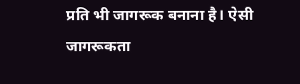प्रति भी जागरूक बनाना है। ऐसी जागरूकता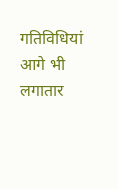गतिविधियां आगे भी लगातार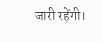जारी रहेंगी।